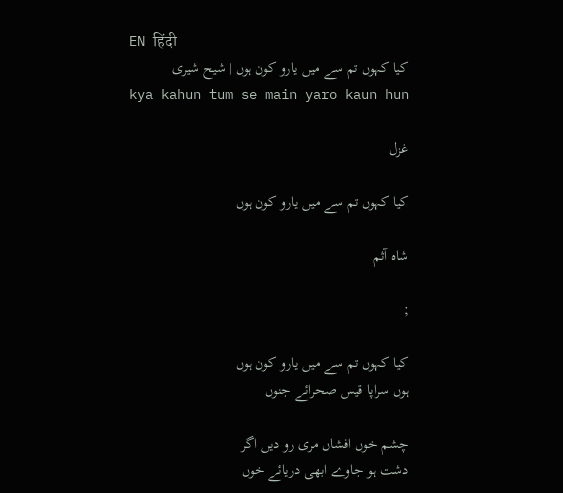EN हिंदी
کیا کہوں تم سے میں یارو کون ہوں | شیح شیری
kya kahun tum se main yaro kaun hun

غزل

کیا کہوں تم سے میں یارو کون ہوں

شاہ آثم

;

کیا کہوں تم سے میں یارو کون ہوں
ہوں سراپا قیس صحرائے جنوں

چشم خوں افشاں مری رو دیں اگر
دشت ہو جاوے ابھی دریائے خوں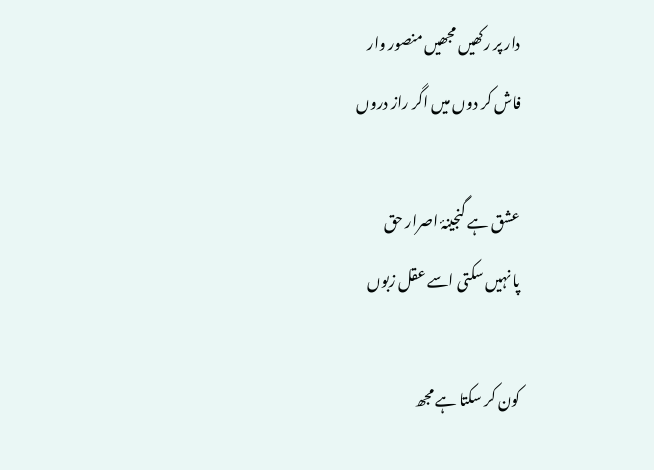دار پر رکھیں مجھیں منصور وار
فاش کر دوں میں اگر راز دروں

عشق ہے گنجینۂ اصرار حق
پا نہیں سکتی اسے عقل زبوں

کون کر سکتا ہے مجھ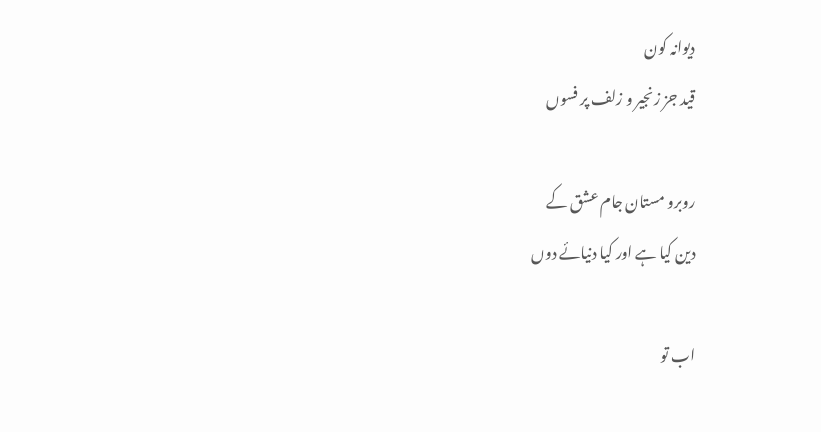دیوانہ کون
قید جز زنجیر و زلف پر فسوں

روبرو مستان جام عشق کے
دین کیا ہے اور کیا دنیائے دوں

اب تو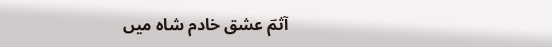آثمؔ عشق خادم شاہ میں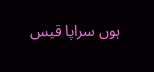ہوں سراپا قیس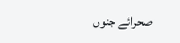صحرائے جنوں